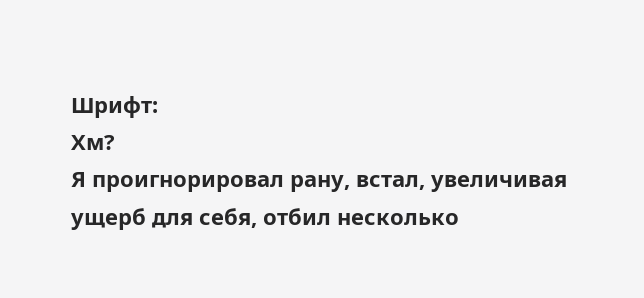Шрифт:
Хм?
Я проигнорировал рану, встал, увеличивая ущерб для себя, отбил несколько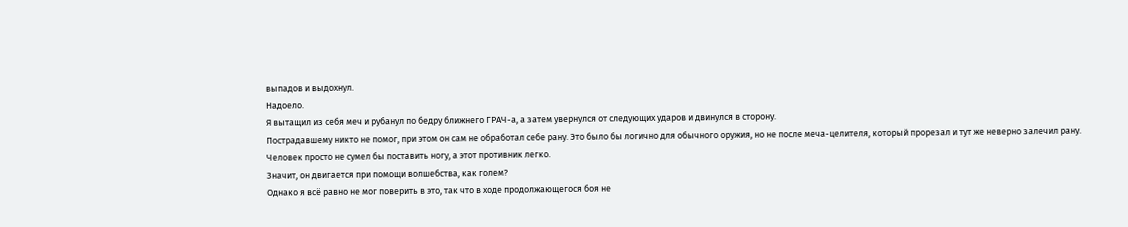выпадов и выдохнул.
Надоело.
Я вытащил из себя меч и рубанул по бедру ближнего ГРАЧ-а, а затем увернулся от следующих ударов и двинулся в сторону.
Пострадавшему никто не помог, при этом он сам не обработал себе рану. Это было бы логично для обычного оружия, но не после меча-целителя, который прорезал и тут же неверно залечил рану.
Человек просто не сумел бы поставить ногу, а этот противник легко.
Значит, он двигается при помощи волшебства, как голем?
Однако я всё равно не мог поверить в это, так что в ходе продолжающегося боя не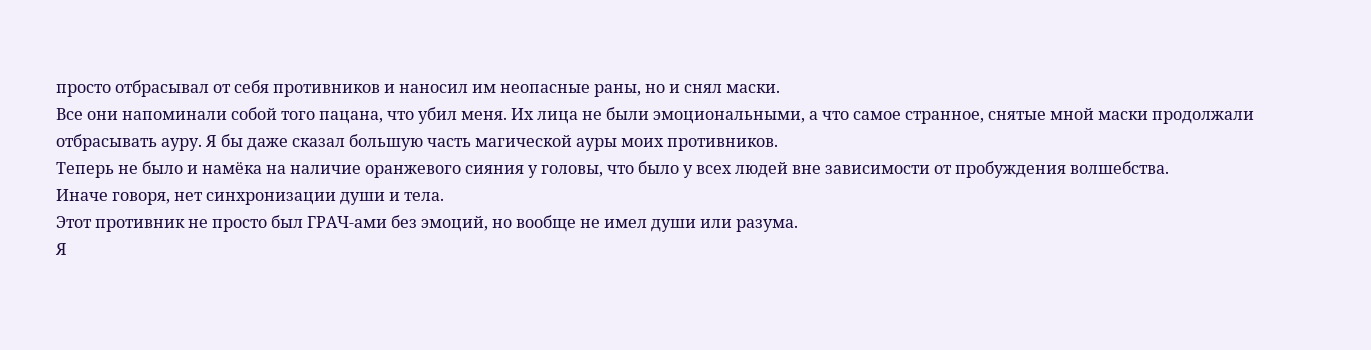просто отбрасывал от себя противников и наносил им неопасные раны, но и снял маски.
Все они напоминали собой того пацана, что убил меня. Их лица не были эмоциональными, а что самое странное, снятые мной маски продолжали отбрасывать ауру. Я бы даже сказал большую часть магической ауры моих противников.
Теперь не было и намёка на наличие оранжевого сияния у головы, что было у всех людей вне зависимости от пробуждения волшебства.
Иначе говоря, нет синхронизации души и тела.
Этот противник не просто был ГРАЧ-ами без эмоций, но вообще не имел души или разума.
Я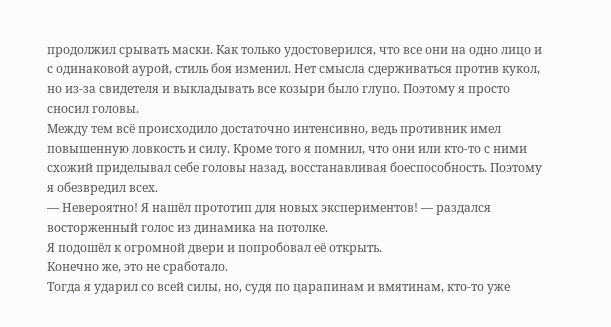продолжил срывать маски. Как только удостоверился, что все они на одно лицо и с одинаковой аурой, стиль боя изменил. Нет смысла сдерживаться против кукол, но из-за свидетеля и выкладывать все козыри было глупо. Поэтому я просто сносил головы.
Между тем всё происходило достаточно интенсивно, ведь противник имел повышенную ловкость и силу. Кроме того я помнил, что они или кто-то с ними схожий приделывал себе головы назад, восстанавливая боеспособность. Поэтому я обезвредил всех.
— Невероятно! Я нашёл прототип для новых экспериментов! — раздался восторженный голос из динамика на потолке.
Я подошёл к огромной двери и попробовал её открыть.
Конечно же, это не сработало.
Тогда я ударил со всей силы, но, судя по царапинам и вмятинам, кто-то уже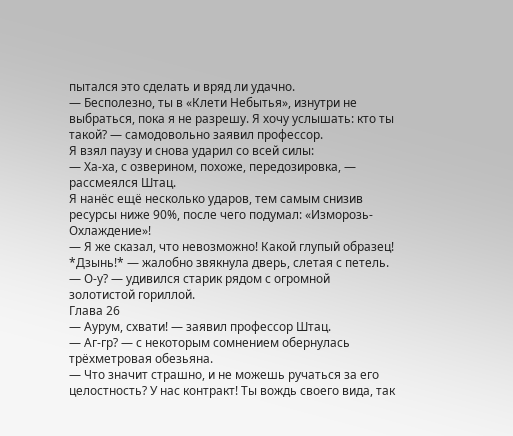пытался это сделать и вряд ли удачно.
— Бесполезно, ты в «Клети Небытья», изнутри не выбраться, пока я не разрешу. Я хочу услышать: кто ты такой? — самодовольно заявил профессор.
Я взял паузу и снова ударил со всей силы:
— Ха-ха, с озверином, похоже, передозировка, — рассмеялся Штац.
Я нанёс ещё несколько ударов, тем самым снизив ресурсы ниже 90%, после чего подумал: «Изморозь-Охлаждение»!
— Я же сказал, что невозможно! Какой глупый образец!
*Дзынь!* — жалобно звякнула дверь, слетая с петель.
— О-у? — удивился старик рядом с огромной золотистой гориллой.
Глава 26
— Аурум, схвати! — заявил профессор Штац.
— Аг-гр? — с некоторым сомнением обернулась трёхметровая обезьяна.
— Что значит страшно, и не можешь ручаться за его целостность? У нас контракт! Ты вождь своего вида, так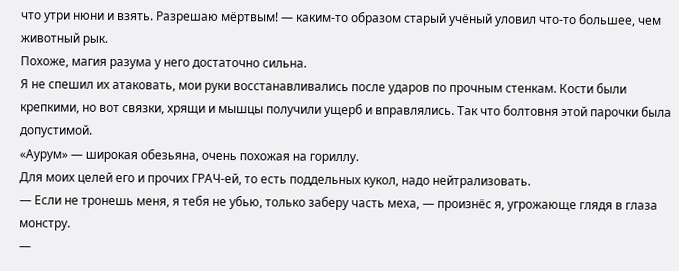что утри нюни и взять. Разрешаю мёртвым! — каким-то образом старый учёный уловил что-то большее, чем животный рык.
Похоже, магия разума у него достаточно сильна.
Я не спешил их атаковать, мои руки восстанавливались после ударов по прочным стенкам. Кости были крепкими, но вот связки, хрящи и мышцы получили ущерб и вправлялись. Так что болтовня этой парочки была допустимой.
«Аурум» — широкая обезьяна, очень похожая на гориллу.
Для моих целей его и прочих ГРАЧ-ей, то есть поддельных кукол, надо нейтрализовать.
— Если не тронешь меня, я тебя не убью, только заберу часть меха, — произнёс я, угрожающе глядя в глаза монстру.
—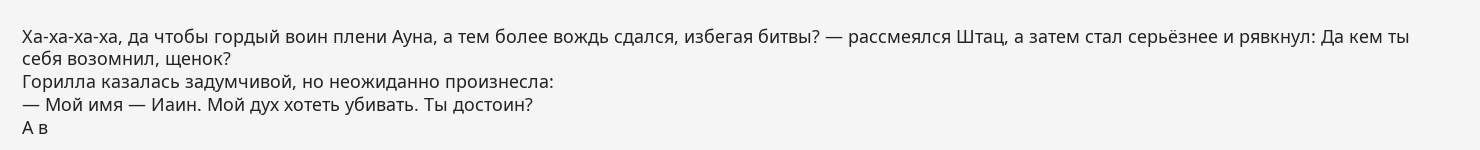Ха-ха-ха-ха, да чтобы гордый воин плени Ауна, а тем более вождь сдался, избегая битвы? — рассмеялся Штац, а затем стал серьёзнее и рявкнул: Да кем ты себя возомнил, щенок?
Горилла казалась задумчивой, но неожиданно произнесла:
— Мой имя — Иаин. Мой дух хотеть убивать. Ты достоин?
А в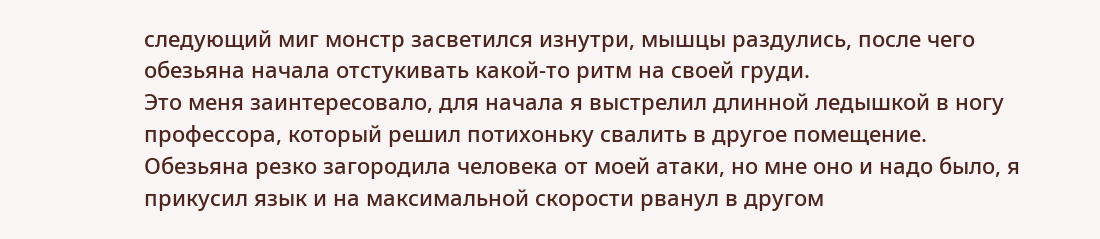следующий миг монстр засветился изнутри, мышцы раздулись, после чего обезьяна начала отстукивать какой-то ритм на своей груди.
Это меня заинтересовало, для начала я выстрелил длинной ледышкой в ногу профессора, который решил потихоньку свалить в другое помещение.
Обезьяна резко загородила человека от моей атаки, но мне оно и надо было, я прикусил язык и на максимальной скорости рванул в другом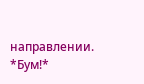направлении.
*Бум!*